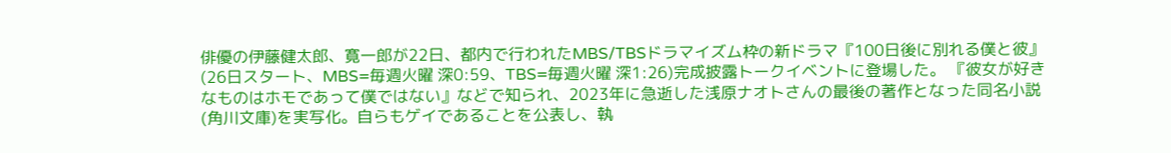俳優の伊藤健太郎、寛一郎が22日、都内で行われたMBS/TBSドラマイズム枠の新ドラマ『100日後に別れる僕と彼』(26日スタート、MBS=毎週火曜 深0:59、TBS=毎週火曜 深1:26)完成披露トークイベントに登場した。 『彼女が好きなものはホモであって僕ではない』などで知られ、2023年に急逝した浅原ナオトさんの最後の著作となった同名小説(角川文庫)を実写化。自らもゲイであることを公表し、執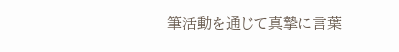筆活動を通じて真摯に言葉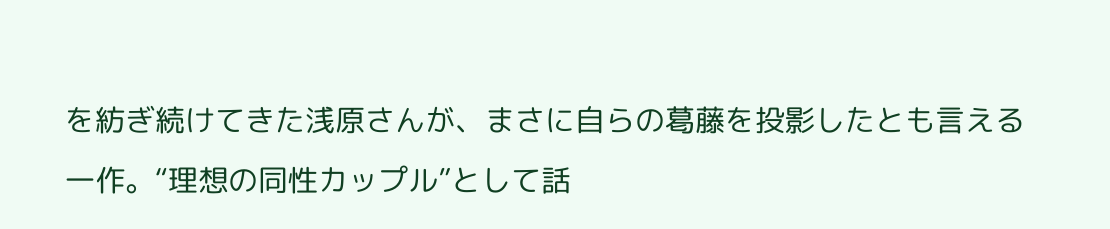を紡ぎ続けてきた浅原さんが、まさに自らの葛藤を投影したとも言える一作。“理想の同性カップル”として話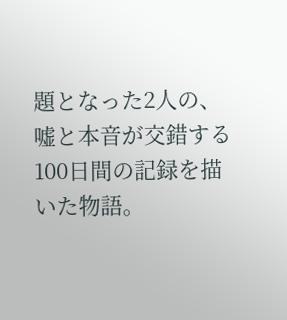題となった2人の、嘘と本音が交錯する100日間の記録を描いた物語。